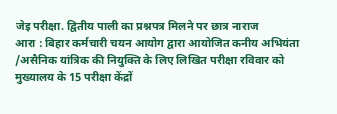जेइ परीक्षा. द्वितीय पाली का प्रश्नपत्र मिलने पर छात्र नाराज
आरा : बिहार कर्मचारी चयन आयोग द्वारा आयोजित कनीय अभियंता /असैनिक यांत्रिक की नियुक्ति के लिए लिखित परीक्षा रविवार को मुख्यालय के 15 परीक्षा केंद्रों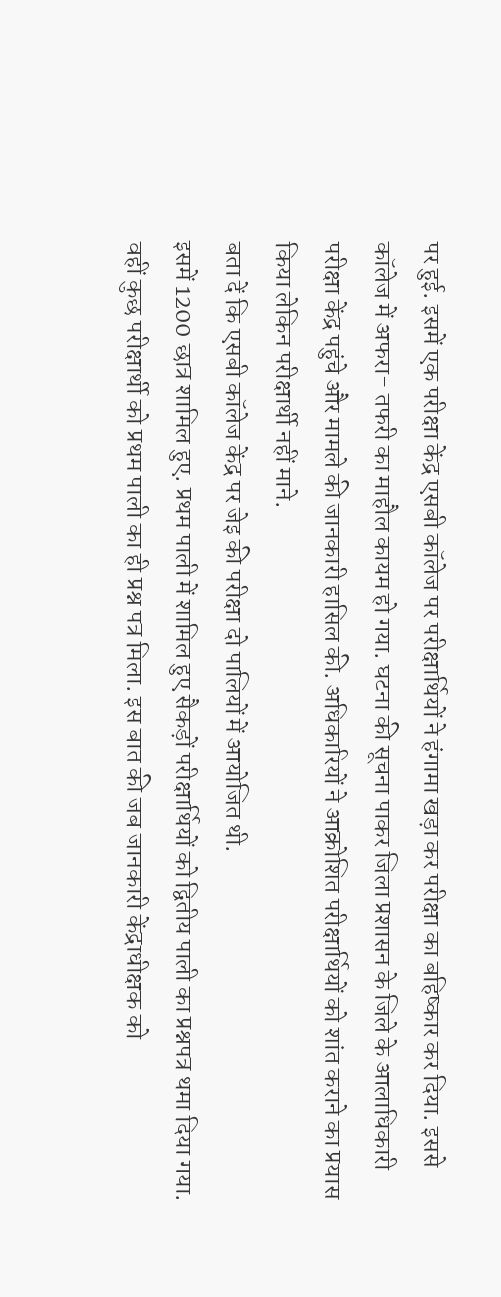पर हुई. इसमें एक परीक्षा केंद्र एसबी कॉलेज पर परीक्षार्थियों ने हंगामा खड़ा कर परीक्षा का बहिष्कार कर दिया. इससे कॉलेज में अफरा- तफरी का माहौल कायम हो गया. घटना की सूचना पाकर जिला प्रशासन के जिले के आलाधिकारी परीक्षा केंद्र पहुंचे और मामले की जानकारी हासिल की. अधिकारियों ने आक्रोशित परीक्षार्थियों को शांत कराने का प्रयास किया लेकिन परीक्षार्थी नहीं माने.
बता दें कि एसबी कॉलेज केंद्र पर जेइ की परीक्षा दो पालियों में आयोजित थी.
इसमें 1200 छात्र शामिल हुए. प्रथम पाली में शामिल हुए सैकड़ों परीक्षार्थियों को द्वितीय पाली का प्रश्नपत्र थमा दिया गया. वहीं कुछ परीक्षार्थी को प्रथम पाली का ही प्रश्न पत्र मिला. इस बात की जब जानकारी केंद्राधीक्षक को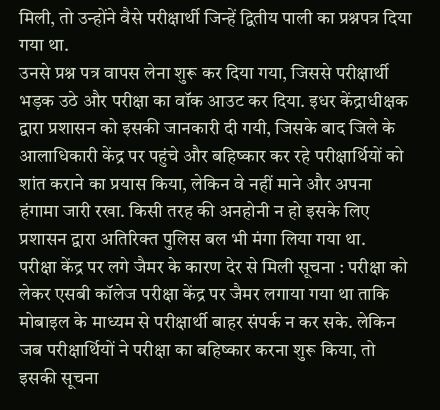मिली, तो उन्होंने वैसे परीक्षार्थी जिन्हें द्वितीय पाली का प्रश्नपत्र दिया गया था.
उनसे प्रश्न पत्र वापस लेना शुरू कर दिया गया, जिससे परीक्षार्थी भड़क उठे और परीक्षा का वॉक आउट कर दिया. इधर केंद्राधीक्षक द्वारा प्रशासन को इसकी जानकारी दी गयी, जिसके बाद जिले के आलाधिकारी केंद्र पर पहुंचे और बहिष्कार कर रहे परीक्षार्थियों को शांत कराने का प्रयास किया, लेकिन वे नहीं माने और अपना हंगामा जारी रखा. किसी तरह की अनहोनी न हो इसके लिए प्रशासन द्वारा अतिरिक्त पुलिस बल भी मंगा लिया गया था.
परीक्षा केंद्र पर लगे जैमर के कारण देर से मिली सूचना : परीक्षा को लेकर एसबी कॉलेज परीक्षा केंद्र पर जैमर लगाया गया था ताकि मोबाइल के माध्यम से परीक्षार्थी बाहर संपर्क न कर सके. लेकिन जब परीक्षार्थियों ने परीक्षा का बहिष्कार करना शुरू किया, तो इसकी सूचना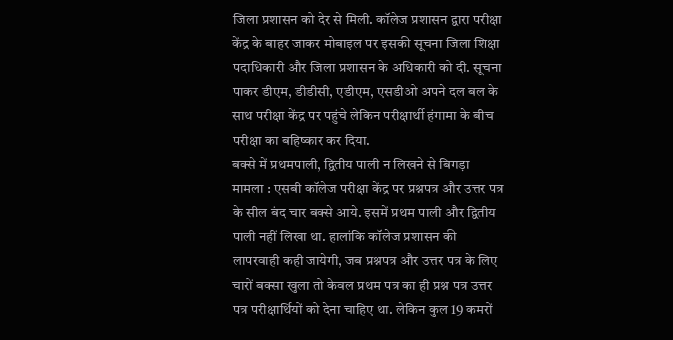जिला प्रशासन को देर से मिली. कॉलेज प्रशासन द्वारा परीक्षा केंद्र के बाहर जाकर मोबाइल पर इसकी सूचना जिला शिक्षा पदाधिकारी और जिला प्रशासन के अधिकारी को दी. सूचना पाकर डीएम, डीडीसी, एडीएम, एसडीओ अपने दल बल के साथ परीक्षा केंद्र पर पहुंचे लेकिन परीक्षार्थी हंगामा के बीच परीक्षा का बहिष्कार कर दिया.
बक्से में प्रथमपाली, द्वितीय पाली न लिखने से बिगड़ा मामला : एसबी कॉलेज परीक्षा केंद्र पर प्रश्नपत्र और उत्तर पत्र के सील बंद चार बक्से आये. इसमें प्रथम पाली और द्वितीय पाली नहीं लिखा था. हालांकि कॉलेज प्रशासन की लापरवाही कही जायेगी, जब प्रश्नपत्र और उत्तर पत्र के लिए चारों बक्सा खुला तो केवल प्रथम पत्र का ही प्रश्न पत्र उत्तर पत्र परीक्षार्थियों को देना चाहिए था. लेकिन कुल 19 कमरों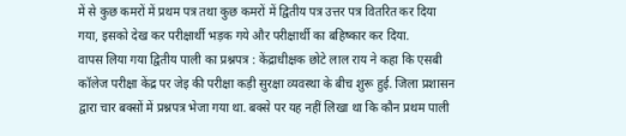में से कुछ कमरों में प्रथम पत्र तथा कुछ कमरों में द्वितीय पत्र उत्तर पत्र वितरित कर दिया गया, इसको देख कर परीक्षार्थी भड़क गये और परीक्षार्थी का बहिष्कार कर दिया.
वापस लिया गया द्वितीय पाली का प्रश्नपत्र : केंद्राधीक्षक छोटे लाल राय ने कहा कि एसबी कॉलेज परीक्षा केंद्र पर जेइ की परीक्षा कड़ी सुरक्षा व्यवस्था के बीच शुरू हुई. जिला प्रशासन द्वारा चार बक्सों में प्रश्नपत्र भेजा गया था. बक्से पर यह नहीं लिखा था कि कौन प्रथम पाली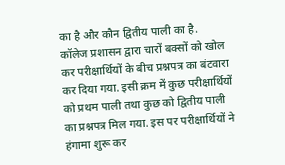का है और कौन द्वितीय पाली का है.
कॉलेज प्रशासन द्वारा चारों बक्सों को खोल कर परीक्षार्थियों के बीच प्रश्नपत्र का बंटवारा कर दिया गया. इसी क्रम में कुछ परीक्षार्थियों को प्रथम पाली तथा कुछ को द्वितीय पाली का प्रश्नपत्र मिल गया. इस पर परीक्षार्थियों ने हंगामा शुरू कर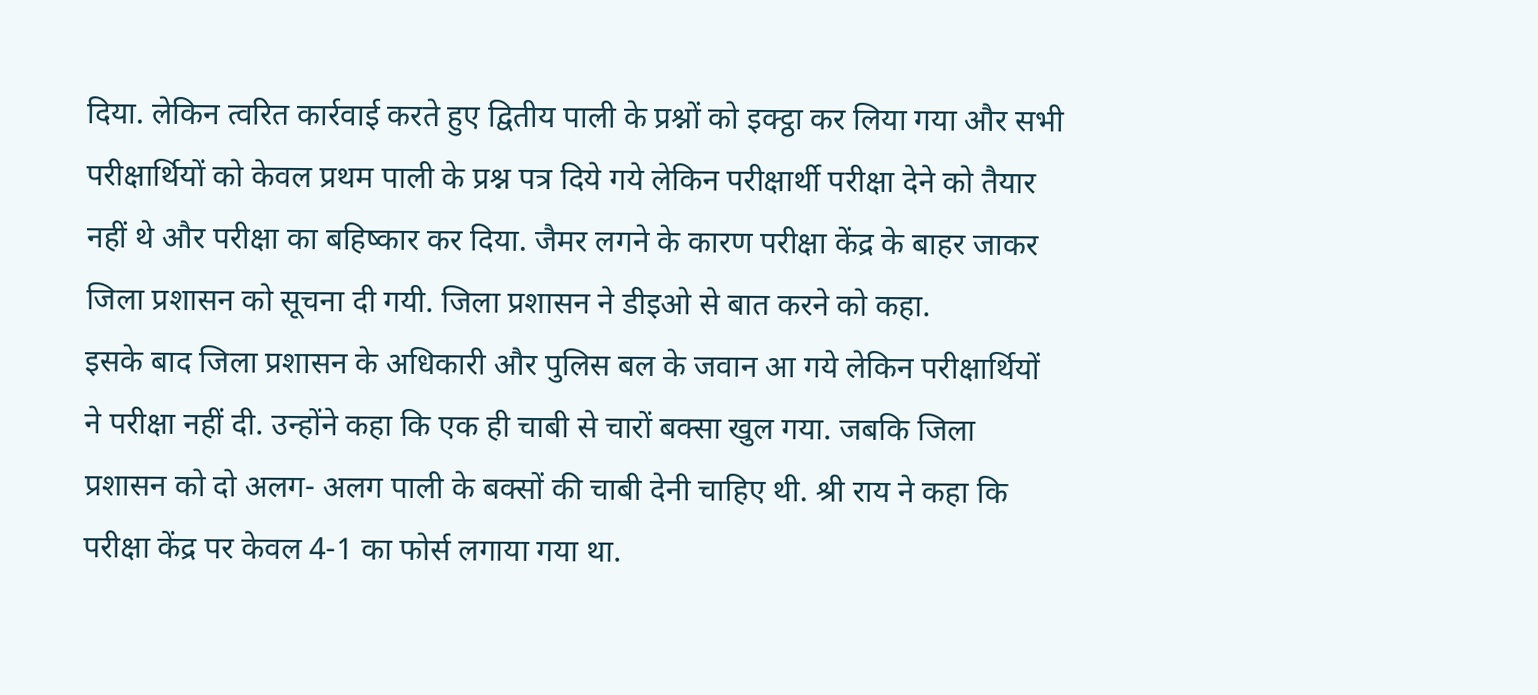दिया. लेकिन त्वरित कार्रवाई करते हुए द्वितीय पाली के प्रश्नों को इक्ट्ठा कर लिया गया और सभी परीक्षार्थियों को केवल प्रथम पाली के प्रश्न पत्र दिये गये लेकिन परीक्षार्थी परीक्षा देने को तैयार नहीं थे और परीक्षा का बहिष्कार कर दिया. जैमर लगने के कारण परीक्षा केंद्र के बाहर जाकर जिला प्रशासन को सूचना दी गयी. जिला प्रशासन ने डीइओ से बात करने को कहा.
इसके बाद जिला प्रशासन के अधिकारी और पुलिस बल के जवान आ गये लेकिन परीक्षार्थियों ने परीक्षा नहीं दी. उन्होंने कहा कि एक ही चाबी से चारों बक्सा खुल गया. जबकि जिला प्रशासन को दो अलग- अलग पाली के बक्सों की चाबी देनी चाहिए थी. श्री राय ने कहा कि परीक्षा केंद्र पर केवल 4-1 का फोर्स लगाया गया था.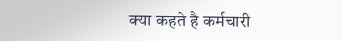क्या कहते है कर्मचारी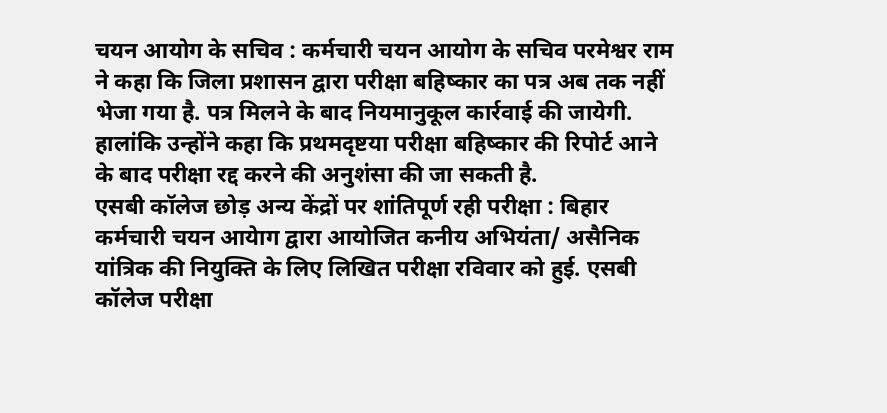चयन आयोग के सचिव : कर्मचारी चयन आयोग के सचिव परमेश्वर राम ने कहा कि जिला प्रशासन द्वारा परीक्षा बहिष्कार का पत्र अब तक नहीं भेजा गया है. पत्र मिलने के बाद नियमानुकूल कार्रवाई की जायेगी. हालांकि उन्होंने कहा कि प्रथमदृष्टया परीक्षा बहिष्कार की रिपोर्ट आने के बाद परीक्षा रद्द करने की अनुशंसा की जा सकती है.
एसबी कॉलेज छोड़ अन्य केंद्रों पर शांतिपूर्ण रही परीक्षा : बिहार कर्मचारी चयन आयेाग द्वारा आयोजित कनीय अभियंता/ असैनिक यांत्रिक की नियुक्ति के लिए लिखित परीक्षा रविवार को हुई. एसबी कॉलेज परीक्षा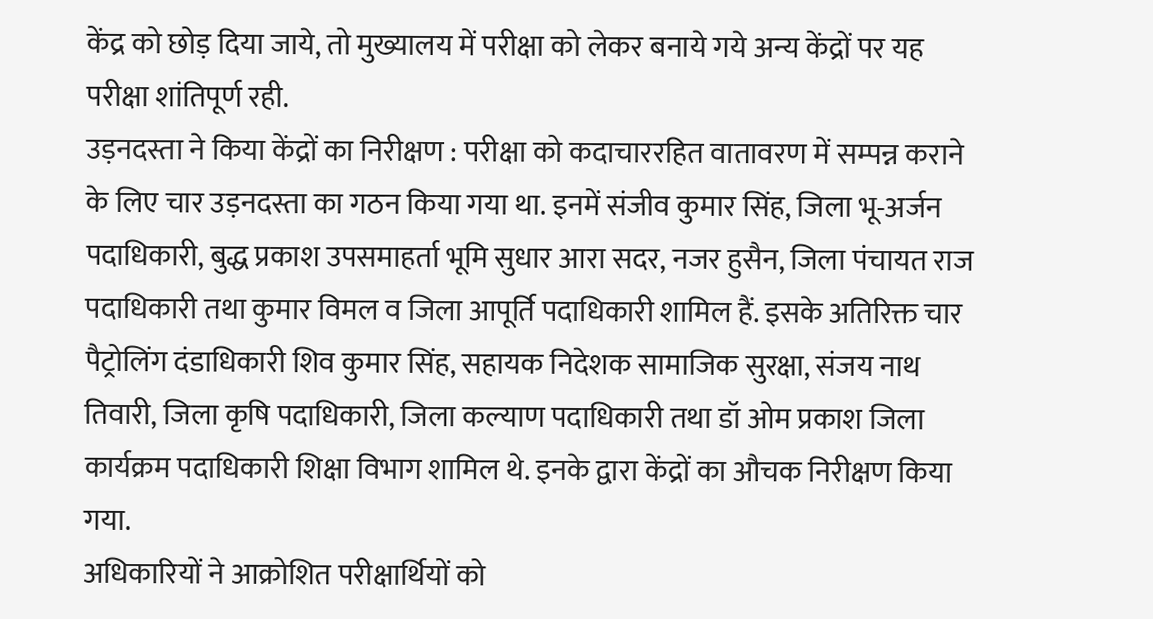केंद्र को छोड़ दिया जाये, तो मुख्यालय में परीक्षा को लेकर बनाये गये अन्य केंद्रों पर यह परीक्षा शांतिपूर्ण रही.
उड़नदस्ता ने किया केंद्रों का निरीक्षण : परीक्षा को कदाचाररहित वातावरण में सम्पन्न कराने के लिए चार उड़नदस्ता का गठन किया गया था. इनमें संजीव कुमार सिंह, जिला भू-अर्जन पदाधिकारी, बुद्ध प्रकाश उपसमाहर्ता भूमि सुधार आरा सदर, नजर हुसैन, जिला पंचायत राज पदाधिकारी तथा कुमार विमल व जिला आपूर्ति पदाधिकारी शामिल हैं. इसके अतिरिक्त चार पैट्रोलिंग दंडाधिकारी शिव कुमार सिंह, सहायक निदेशक सामाजिक सुरक्षा, संजय नाथ तिवारी, जिला कृषि पदाधिकारी, जिला कल्याण पदाधिकारी तथा डॉ ओम प्रकाश जिला कार्यक्रम पदाधिकारी शिक्षा विभाग शामिल थे. इनके द्वारा केंद्रों का औचक निरीक्षण किया गया.
अधिकारियों ने आक्रोशित परीक्षार्थियों को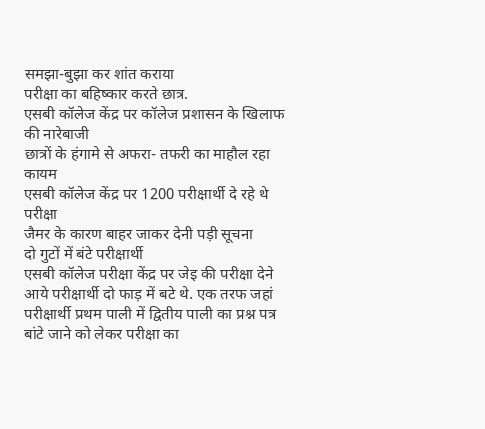समझा-बुझा कर शांत कराया
परीक्षा का बहिष्कार करते छात्र.
एसबी कॉलेज केंद्र पर कॉलेज प्रशासन के खिलाफ की नारेबाजी
छात्रों के हंगामे से अफरा- तफरी का माहौल रहा कायम
एसबी कॉलेज केंद्र पर 1200 परीक्षार्थी दे रहे थे परीक्षा
जैमर के कारण बाहर जाकर देनी पड़ी सूचना
दो गुटों में बंटे परीक्षार्थी
एसबी कॉलेज परीक्षा केंद्र पर जेइ की परीक्षा देने आये परीक्षार्थी दो फाड़ में बटे थे. एक तरफ जहां परीक्षार्थी प्रथम पाली में द्वितीय पाली का प्रश्न पत्र बांटे जाने को लेकर परीक्षा का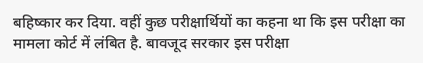बहिष्कार कर दिया. वहीं कुछ परीक्षार्थियों का कहना था कि इस परीक्षा का मामला कोर्ट में लंबित है. बावजूद सरकार इस परीक्षा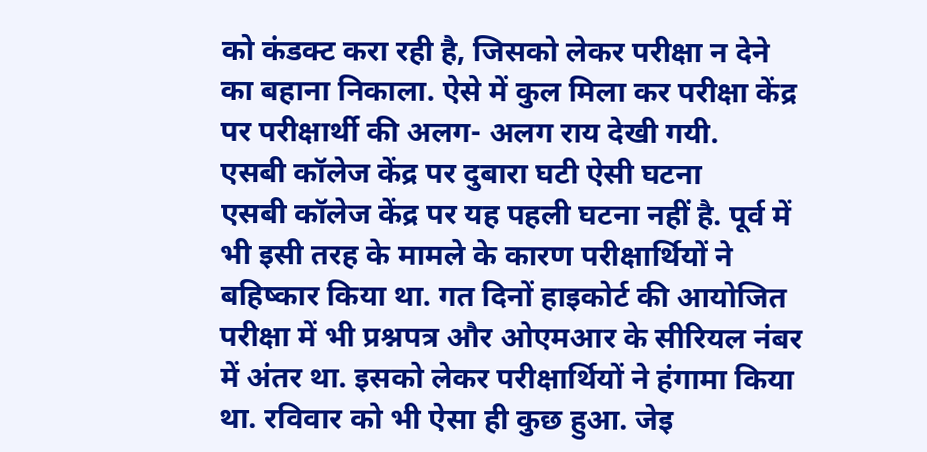को कंडक्ट करा रही है, जिसको लेकर परीक्षा न देने का बहाना निकाला. ऐसे में कुल मिला कर परीक्षा केंद्र पर परीक्षार्थी की अलग- अलग राय देखी गयी.
एसबी कॉलेज केंद्र पर दुबारा घटी ऐसी घटना
एसबी कॉलेज केंद्र पर यह पहली घटना नहीं है. पूर्व में भी इसी तरह के मामले के कारण परीक्षार्थियों ने बहिष्कार किया था. गत दिनों हाइकोर्ट की आयोजित परीक्षा में भी प्रश्नपत्र और ओएमआर के सीरियल नंबर में अंतर था. इसको लेकर परीक्षार्थियों ने हंगामा किया था. रविवार को भी ऐसा ही कुछ हुआ. जेइ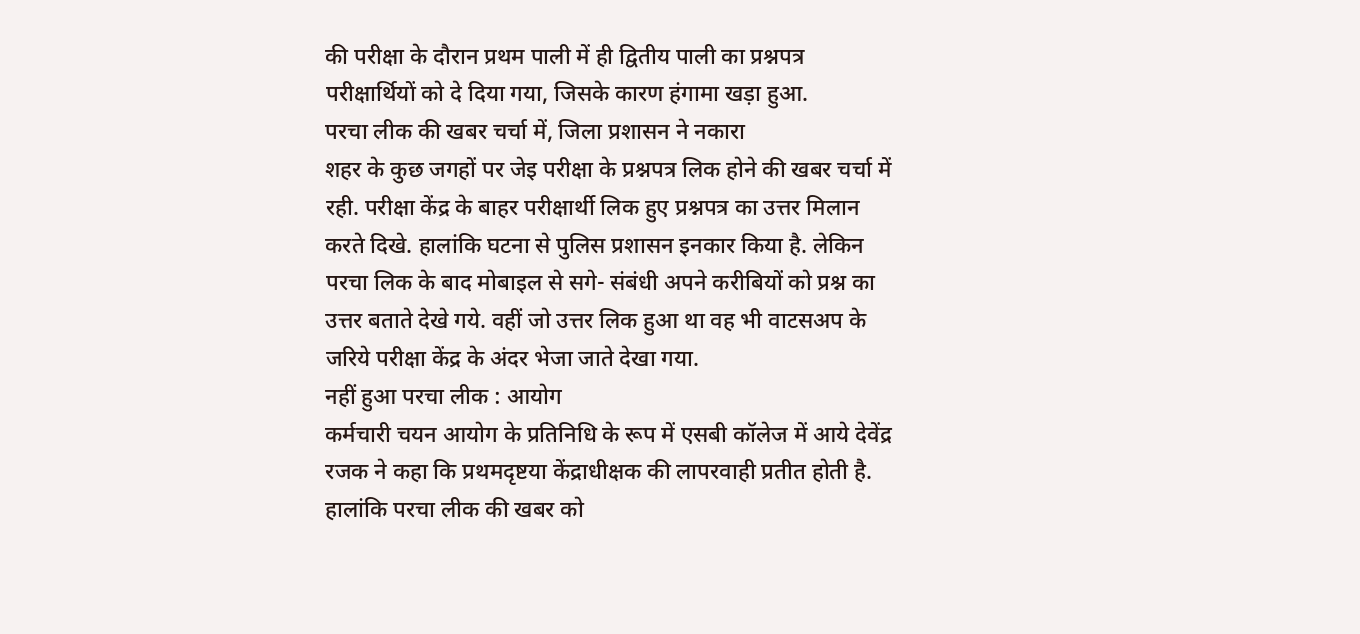की परीक्षा के दौरान प्रथम पाली में ही द्वितीय पाली का प्रश्नपत्र परीक्षार्थियों को दे दिया गया, जिसके कारण हंगामा खड़ा हुआ.
परचा लीक की खबर चर्चा में, जिला प्रशासन ने नकारा
शहर के कुछ जगहों पर जेइ परीक्षा के प्रश्नपत्र लिक होने की खबर चर्चा में रही. परीक्षा केंद्र के बाहर परीक्षार्थी लिक हुए प्रश्नपत्र का उत्तर मिलान करते दिखे. हालांकि घटना से पुलिस प्रशासन इनकार किया है. लेकिन परचा लिक के बाद मोबाइल से सगे- संबंधी अपने करीबियों को प्रश्न का उत्तर बताते देखे गये. वहीं जो उत्तर लिक हुआ था वह भी वाटसअप के जरिये परीक्षा केंद्र के अंदर भेजा जाते देखा गया.
नहीं हुआ परचा लीक : आयोग
कर्मचारी चयन आयोग के प्रतिनिधि के रूप में एसबी कॉलेज में आये देवेंद्र रजक ने कहा कि प्रथमदृष्टया केंद्राधीक्षक की लापरवाही प्रतीत होती है. हालांकि परचा लीक की खबर को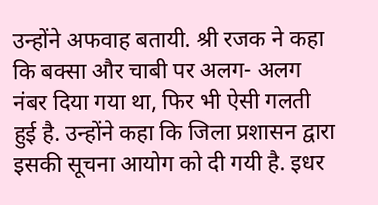उन्होंने अफवाह बतायी. श्री रजक ने कहा कि बक्सा और चाबी पर अलग- अलग नंबर दिया गया था, फिर भी ऐसी गलती हुई है. उन्होंने कहा कि जिला प्रशासन द्वारा इसकी सूचना आयोग को दी गयी है. इधर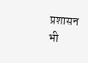प्रशासन भी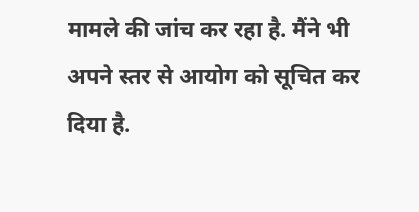मामले की जांच कर रहा है. मैंने भी अपने स्तर से आयोग को सूचित कर दिया है.